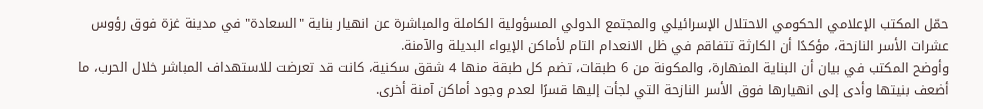حمّل المكتب الإعلامي الحكومي الاحتلال الإسرائيلي والمجتمع الدولي المسؤولية الكاملة والمباشرة عن انهيار بناية "السعادة" في مدينة غزة فوق رؤوس عشرات الأسر النازحة، مؤكدًا أن الكارثة تتفاقم في ظل الانعدام التام لأماكن الإيواء البديلة والآمنة.
وأوضح المكتب في بيان أن البناية المنهارة، والمكونة من 6 طبقات، تضم كل طبقة منها 4 شقق سكنية، كانت قد تعرضت للاستهداف المباشر خلال الحرب، ما أضعف بنيتها وأدى إلى انهيارها فوق الأسر النازحة التي لجأت إليها قسرًا لعدم وجود أماكن آمنة أخرى.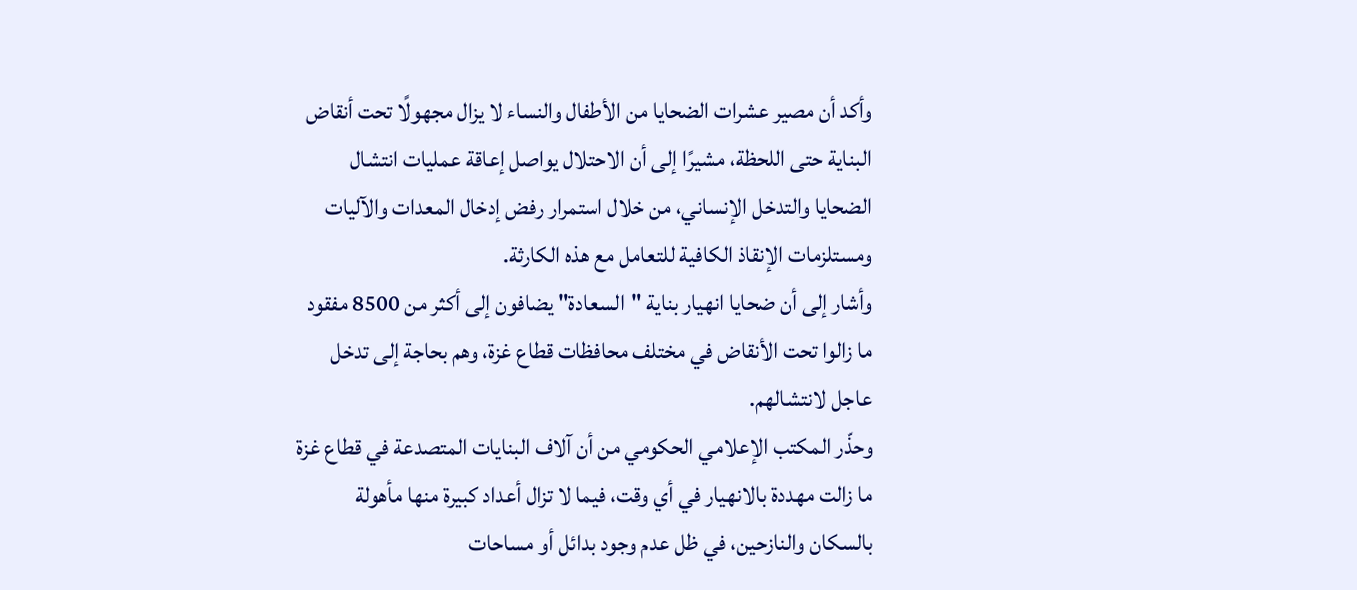وأكد أن مصير عشرات الضحايا من الأطفال والنساء لا يزال مجهولًا تحت أنقاض البناية حتى اللحظة، مشيرًا إلى أن الاحتلال يواصل إعاقة عمليات انتشال الضحايا والتدخل الإنساني، من خلال استمرار رفض إدخال المعدات والآليات ومستلزمات الإنقاذ الكافية للتعامل مع هذه الكارثة.
وأشار إلى أن ضحايا انهيار بناية "السعادة" يضافون إلى أكثر من 8500 مفقود ما زالوا تحت الأنقاض في مختلف محافظات قطاع غزة، وهم بحاجة إلى تدخل عاجل لانتشالهم.
وحذّر المكتب الإعلامي الحكومي من أن آلاف البنايات المتصدعة في قطاع غزة ما زالت مهددة بالانهيار في أي وقت، فيما لا تزال أعداد كبيرة منها مأهولة بالسكان والنازحين، في ظل عدم وجود بدائل أو مساحات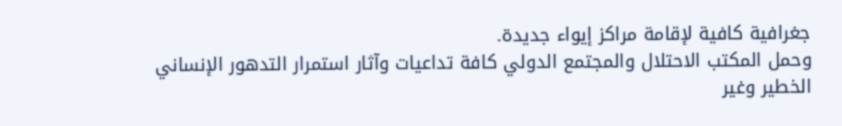جغرافية كافية لإقامة مراكز إيواء جديدة.
وحمل المكتب الاحتلال والمجتمع الدولي كافة تداعيات وآثار استمرار التدهور الإنساني الخطير وغير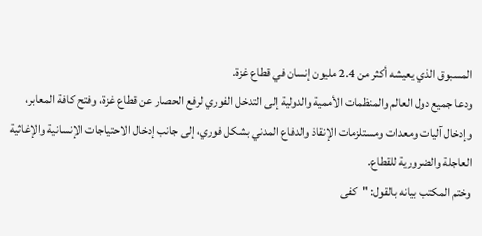المسبوق الذي يعيشه أكثر من 2.4 مليون إنسان في قطاع غزة.
ودعا جميع دول العالم والمنظمات الأممية والدولية إلى التدخل الفوري لرفع الحصار عن قطاع غزة، وفتح كافة المعابر، وإدخال آليات ومعدات ومستلزمات الإنقاذ والدفاع المدني بشكل فوري، إلى جانب إدخال الاحتياجات الإنسانية والإغاثية العاجلة والضرورية للقطاع.
وختم المكتب بيانه بالقول: "كفى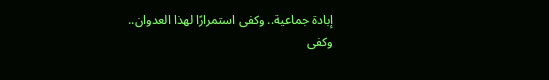إبادة جماعية.. وكفى استمرارًا لهذا العدوان.. وكفى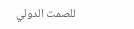للصمت الدولي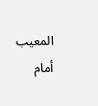المعيب أمام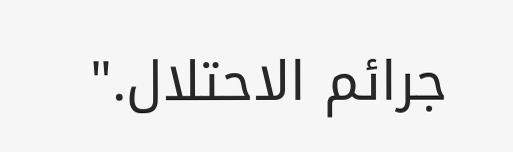جرائم الاحتلال."